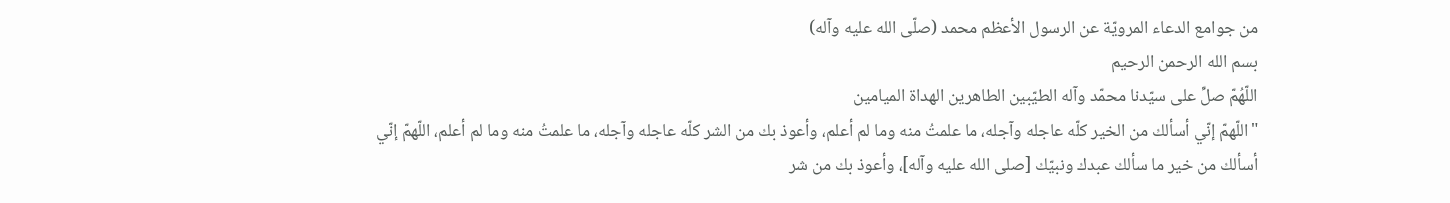من جوامع الدعاء المرويّة عن الرسول الأعظم محمد (صلّى الله عليه وآله)
بسم الله الرحمن الرحيم
اللّهُمّ صلِّ على سيّدنا محمّد وآله الطيّبين الطاهرين الهداة الميامين
"اللّهمّ إنّي أسألك من الخير كلّه عاجله وآجله، ما علمتُ منه وما لم أعلم، وأعوذ بك من الشر كلّه عاجله وآجله، ما علمتُ منه وما لم أعلم، اللّهمّ إنّي أسألك من خير ما سألك عبدك ونبيّك [صلى الله عليه وآله]، وأعوذ بك من شر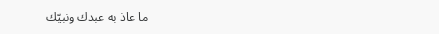ما عاذ به عبدك ونبيّك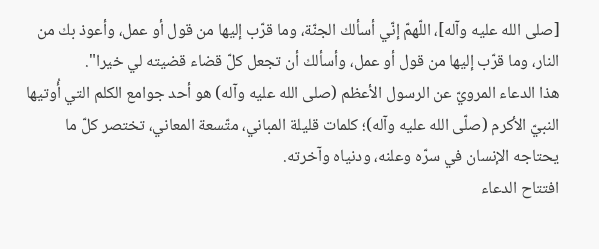[صلى الله عليه وآله]، اللّهمّ إنّي أسألك الجنّة، وما قرّب إليها من قول أو عمل، وأعوذ بك من النار، وما قرّب إليها من قول أو عمل، وأسألك أن تجعل كلّ قضاء قضيته لي خيرا".
هذا الدعاء المرويّ عن الرسول الأعظم (صلى الله عليه وآله) هو أحد جوامع الكلم التي أُوتيها النبيّ الأكرم (صلّى الله عليه وآله)؛ كلمات قليلة المباني، متّسعة المعاني، تختصر كلّ ما يحتاجه الإنسان في سرّه وعلنه، ودنياه وآخرته.
افتتاح الدعاء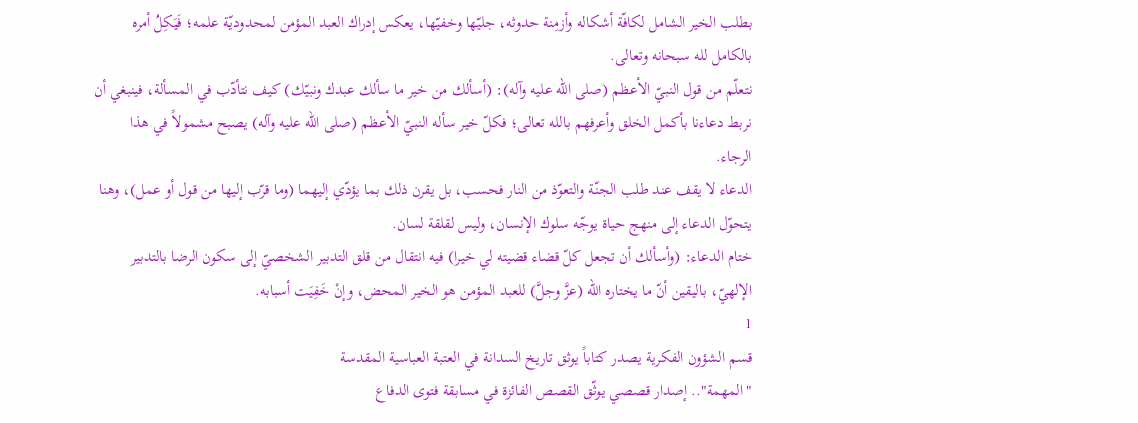بطلب الخير الشامل لكافّة أشكاله وأزمِنة حدوثه، جليّها وخفيّها، يعكس إدراك العبد المؤمن لمحدوديّة علمه؛ فَيَكِلُ أمره بالكامل لله سبحانه وتعالى.
نتعلّم من قول النبيّ الأعظم (صلى الله عليه وآله): (أسألك من خير ما سألك عبدك ونبيّك) كيف نتأدّب في المسألة، فينبغي أن نربط دعاءنا بأكمل الخلق وأعرفهم بالله تعالى؛ فكلّ خير سأله النبيّ الأعظم (صلى الله عليه وآله) يصبح مشمولاً في هذا الرجاء.
الدعاء لا يقف عند طلب الجنّة والتعوّذ من النار فحسب، بل يقرن ذلك بما يؤدّي إليهما (وما قرّب إليها من قول أو عمل)، وهنا يتحوّل الدعاء إلى منهج حياة يوجّه سلوك الإنسان، وليس لقلقة لسان.
ختام الدعاء: (وأسألك أن تجعل كلّ قضاء قضيته لي خيرا) فيه انتقال من قلق التدبير الشخصيّ إلى سكون الرضا بالتدبير الإلهيّ، باليقين أنّ ما يختاره الله (عزَّ وجلَّ) للعبد المؤمن هو الخير المحض، وإنْ خَفِيَت أسبابه.
1
قسم الشؤون الفكرية يصدر كتاباً يوثق تاريخ السدانة في العتبة العباسية المقدسة
"المهمة".. إصدار قصصي يوثّق القصص الفائزة في مسابقة فتوى الدفاع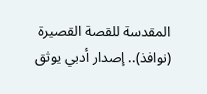المقدسة للقصة القصيرة
(نوافذ).. إصدار أدبي يوثق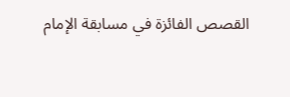القصص الفائزة في مسابقة الإمام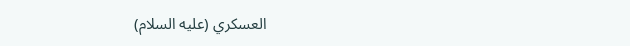العسكري (عليه السلام)